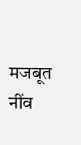मजबूत नींव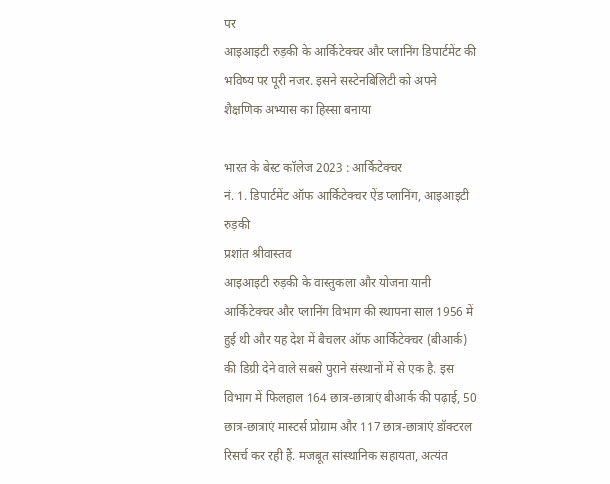पर
आइआइटी रुड़की के आर्किटेक्चर और प्लानिंग डिपार्टमेंट की भविष्य पर पूरी नजर. इसने सस्टेनबिलिटी को अपने शैक्षणिक अभ्यास का हिस्सा बनाया

भारत के बेस्ट कॉलेज 2023 : आर्किटेक्चर
नं. 1. डिपार्टमेंट ऑफ आर्किटेक्चर ऐंड प्लानिंग, आइआइटी रुड़की
प्रशांत श्रीवास्तव
आइआइटी रुड़की के वास्तुकला और योजना यानी आर्किटेक्चर और प्लानिंग विभाग की स्थापना साल 1956 में हुई थी और यह देश में बैचलर ऑफ आर्किटेक्चर (बीआर्क) की डिग्री देने वाले सबसे पुराने संस्थानों में से एक है. इस विभाग में फिलहाल 164 छात्र-छात्राएं बीआर्क की पढ़ाई, 50 छात्र-छात्राएं मास्टर्स प्रोग्राम और 117 छात्र-छात्राएं डॉक्टरल रिसर्च कर रही हैं. मजबूत सांस्थानिक सहायता, अत्यंत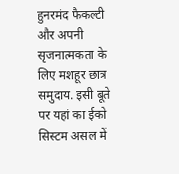हुनरमंद फैकल्टी और अपनी सृजनात्मकता के लिए मशहूर छात्र समुदाय. इसी बूते पर यहां का ईको सिस्टम असल में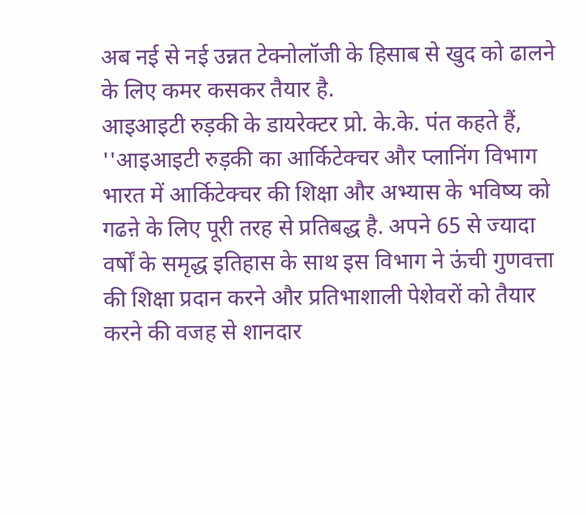अब नई से नई उन्नत टेक्नोलॉजी के हिसाब से खुद को ढालने के लिए कमर कसकर तैयार है.
आइआइटी रुड़की के डायरेक्टर प्रो. के.के. पंत कहते हैं, ''आइआइटी रुड़की का आर्किटेक्चर और प्लानिंग विभाग भारत में आर्किटेक्चर की शिक्षा और अभ्यास के भविष्य को गढऩे के लिए पूरी तरह से प्रतिबद्ध है. अपने 65 से ज्यादा वर्षों के समृद्ध इतिहास के साथ इस विभाग ने ऊंची गुणवत्ता की शिक्षा प्रदान करने और प्रतिभाशाली पेशेवरों को तैयार करने की वजह से शानदार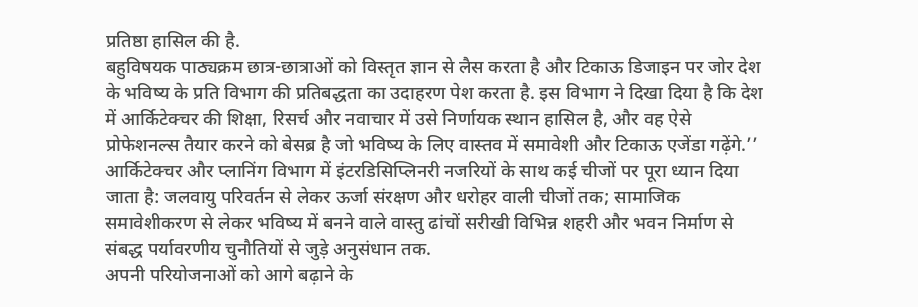प्रतिष्ठा हासिल की है.
बहुविषयक पाठ्यक्रम छात्र-छात्राओं को विस्तृत ज्ञान से लैस करता है और टिकाऊ डिजाइन पर जोर देश के भविष्य के प्रति विभाग की प्रतिबद्धता का उदाहरण पेश करता है. इस विभाग ने दिखा दिया है कि देश में आर्किटेक्चर की शिक्षा, रिसर्च और नवाचार में उसे निर्णायक स्थान हासिल है, और वह ऐसे प्रोफेशनल्स तैयार करने को बेसब्र है जो भविष्य के लिए वास्तव में समावेशी और टिकाऊ एजेंडा गढ़ेंगे.’’
आर्किटेक्चर और प्लानिंग विभाग में इंटरडिसिप्लिनरी नजरियों के साथ कई चीजों पर पूरा ध्यान दिया जाता है: जलवायु परिवर्तन से लेकर ऊर्जा संरक्षण और धरोहर वाली चीजों तक; सामाजिक समावेशीकरण से लेकर भविष्य में बनने वाले वास्तु ढांचों सरीखी विभिन्न शहरी और भवन निर्माण से संबद्ध पर्यावरणीय चुनौतियों से जुड़े अनुसंधान तक.
अपनी परियोजनाओं को आगे बढ़ाने के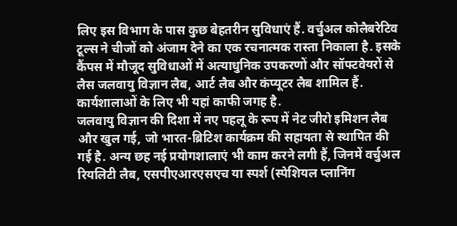लिए इस विभाग के पास कुछ बेहतरीन सुविधाएं हैं. वर्चुअल कोलैबरेटिव टूल्स ने चीजों को अंजाम देने का एक रचनात्मक रास्ता निकाला है. इसके कैंपस में मौजूद सुविधाओं में अत्याधुनिक उपकरणों और सॉफ्टवेयरों से लैस जलवायु विज्ञान लैब, आर्ट लैब और कंप्यूटर लैब शामिल हैं. कार्यशालाओं के लिए भी यहां काफी जगह है.
जलवायु विज्ञान की दिशा में नए पहलू के रूप में नेट जीरो इमिशन लैब और खुल गई, जो भारत-ब्रिटिश कार्यक्रम की सहायता से स्थापित की गई है. अन्य छह नई प्रयोगशालाएं भी काम करने लगी हैं, जिनमें वर्चुअल रियलिटी लैब, एसपीएआरएसएच या स्पर्श (स्पेशियल प्लानिंग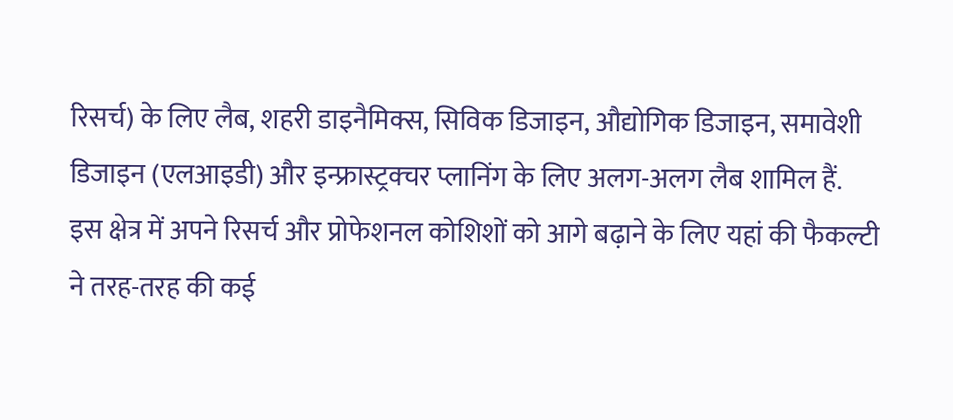रिसर्च) के लिए लैब, शहरी डाइनैमिक्स, सिविक डिजाइन, औद्योगिक डिजाइन, समावेशी डिजाइन (एलआइडी) और इन्फ्रास्ट्रक्चर प्लानिंग के लिए अलग-अलग लैब शामिल हैं.
इस क्षेत्र में अपने रिसर्च और प्रोफेशनल कोशिशों को आगे बढ़ाने के लिए यहां की फैकल्टी ने तरह-तरह की कई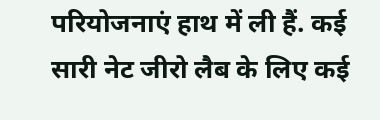परियोजनाएं हाथ में ली हैं. कई सारी नेट जीरो लैब के लिए कई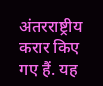अंतरराष्ट्रीय करार किए गए हैं. यह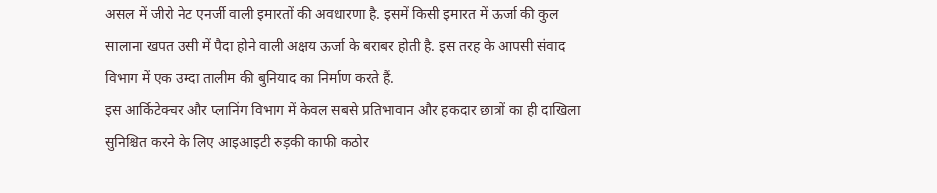असल में जीरो नेट एनर्जी वाली इमारतों की अवधारणा है. इसमें किसी इमारत में ऊर्जा की कुल सालाना खपत उसी में पैदा होने वाली अक्षय ऊर्जा के बराबर होती है. इस तरह के आपसी संवाद विभाग में एक उम्दा तालीम की बुनियाद का निर्माण करते हैं.
इस आर्किटेक्चर और प्लानिंग विभाग में केवल सबसे प्रतिभावान और हकदार छात्रों का ही दाखिला सुनिश्चित करने के लिए आइआइटी रुड़की काफी कठोर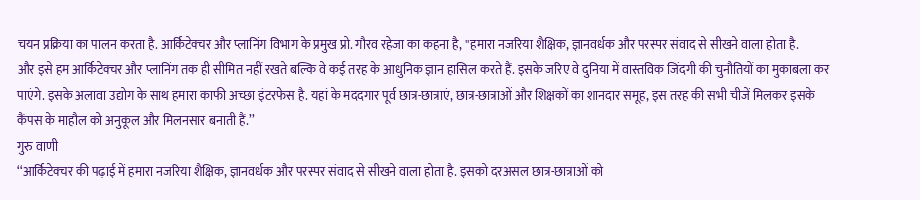चयन प्रक्रिया का पालन करता है. आर्किटेक्चर और प्लानिंग विभाग के प्रमुख प्रो. गौरव रहेजा का कहना है, ''हमारा नजरिया शैक्षिक, ज्ञानवर्धक और परस्पर संवाद से सीखने वाला होता है.
और इसे हम आर्किटेक्चर और प्लानिंग तक ही सीमित नहीं रखते बल्कि वे कई तरह के आधुनिक ज्ञान हासिल करते हैं. इसके जरिए वे दुनिया में वास्तविक जिंदगी की चुनौतियों का मुकाबला कर पाएंगे. इसके अलावा उद्योग के साथ हमारा काफी अच्छा इंटरफेस है. यहां के मददगार पूर्व छात्र-छात्राएं, छात्र-छात्राओं और शिक्षकों का शानदार समूह, इस तरह की सभी चीजें मिलकर इसके कैंपस के माहौल को अनुकूल और मिलनसार बनाती हैं.’’
गुरु वाणी
‘‘आर्किटेक्चर की पढ़ाई में हमारा नजरिया शैक्षिक, ज्ञानवर्धक और परस्पर संवाद से सीखने वाला होता है. इसको दरअसल छात्र-छात्राओं को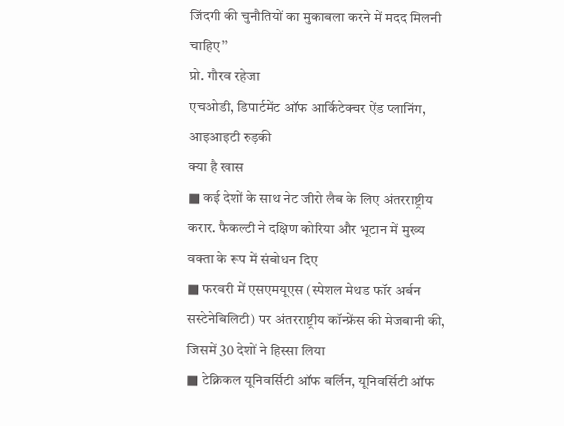जिंदगी की चुनौतियों का मुकाबला करने में मदद मिलनी चाहिए’’
प्रो. गौरव रहेजा
एचओडी, डिपार्टमेंट ऑफ आर्किटेक्चर ऐंड प्लानिंग, आइआइटी रुड़की
क्या है खास
■ कई देशों के साथ नेट जीरो लैब के लिए अंतरराष्ट्रीय करार. फैकल्टी ने दक्षिण कोरिया और भूटान में मुख्य वक्ता के रूप में संबोधन दिए
■ फरवरी में एसएमयूएस (स्पेशल मेथड फॉर अर्बन सस्टेनेबिलिटी) पर अंतरराष्ट्रीय कॉन्फ्रेंस की मेजबानी की, जिसमें 30 देशों ने हिस्सा लिया
■ टेक्निकल यूनिवर्सिटी ऑफ बर्लिन, यूनिवर्सिटी ऑफ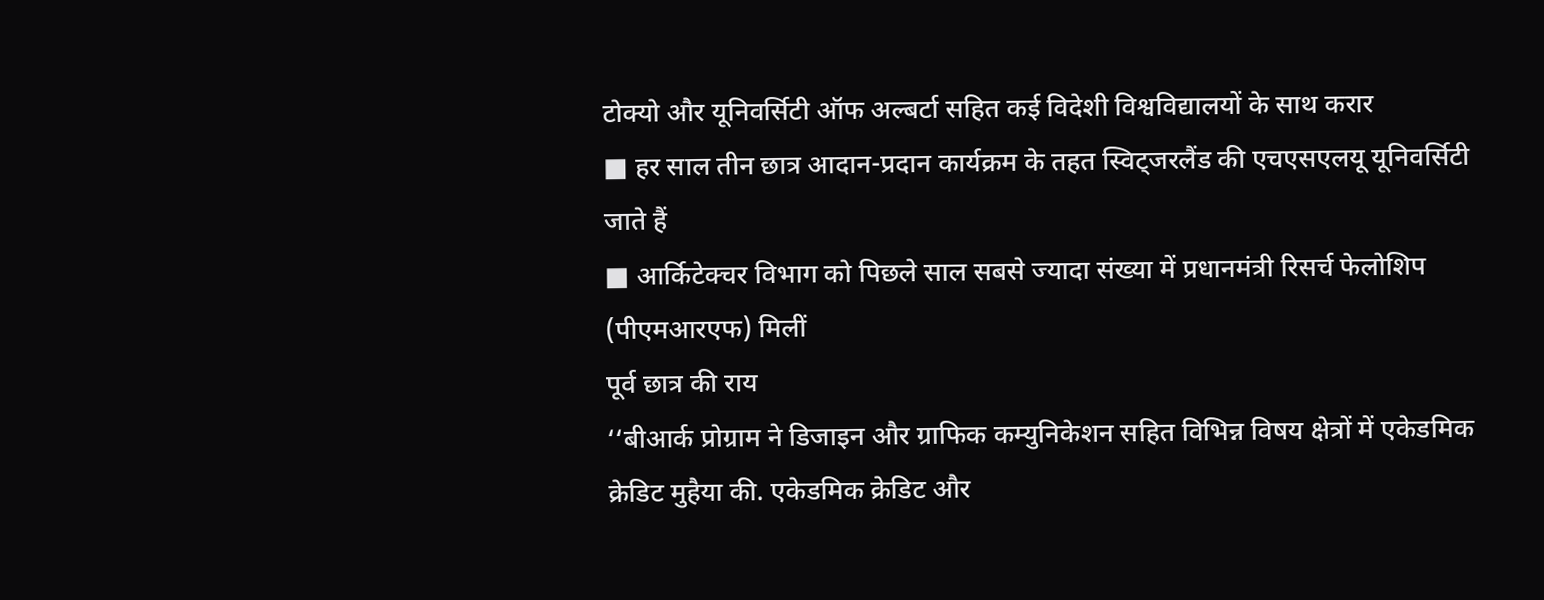टोक्यो और यूनिवर्सिटी ऑफ अल्बर्टा सहित कई विदेशी विश्वविद्यालयों के साथ करार
■ हर साल तीन छात्र आदान-प्रदान कार्यक्रम के तहत स्विट्जरलैंड की एचएसएलयू यूनिवर्सिटी जाते हैं
■ आर्किटेक्चर विभाग को पिछले साल सबसे ज्यादा संख्या में प्रधानमंत्री रिसर्च फेलोशिप (पीएमआरएफ) मिलीं
पूर्व छात्र की राय
‘‘बीआर्क प्रोग्राम ने डिजाइन और ग्राफिक कम्युनिकेशन सहित विभिन्न विषय क्षेत्रों में एकेडमिक क्रेडिट मुहैया की. एकेडमिक क्रेडिट और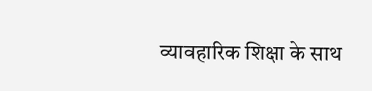व्यावहारिक शिक्षा के साथ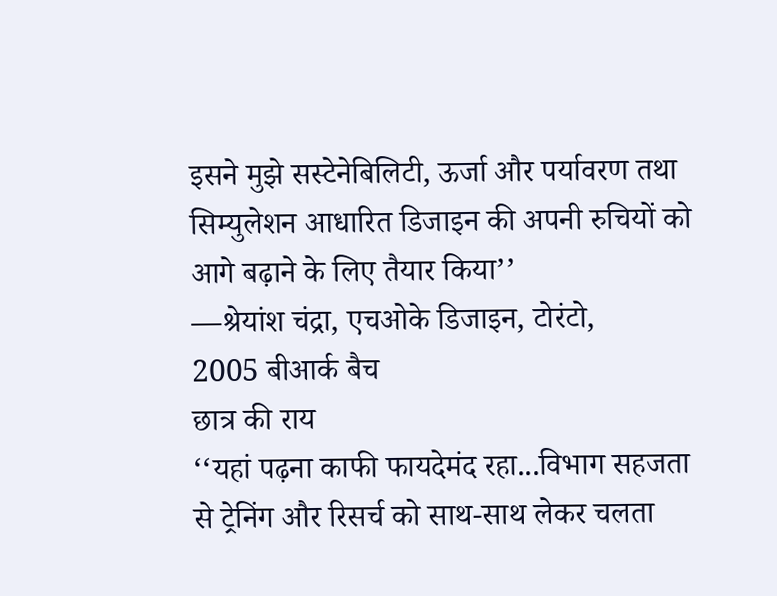इसने मुझे सस्टेनेबिलिटी, ऊर्जा और पर्यावरण तथा सिम्युलेशन आधारित डिजाइन की अपनी रुचियों को आगे बढ़ाने के लिए तैयार किया’’
—श्रेयांश चंद्रा, एचओके डिजाइन, टोरंटो,
2005 बीआर्क बैच
छात्र की राय
‘‘यहां पढ़ना काफी फायदेमंद रहा...विभाग सहजता से ट्रेनिंग और रिसर्च को साथ-साथ लेकर चलता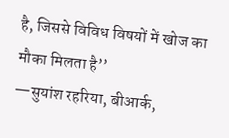है, जिससे विविध विषयों में खोज का मौका मिलता है’’
—सुयांश रहरिया, बीआर्क,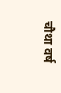चौथा वर्ष